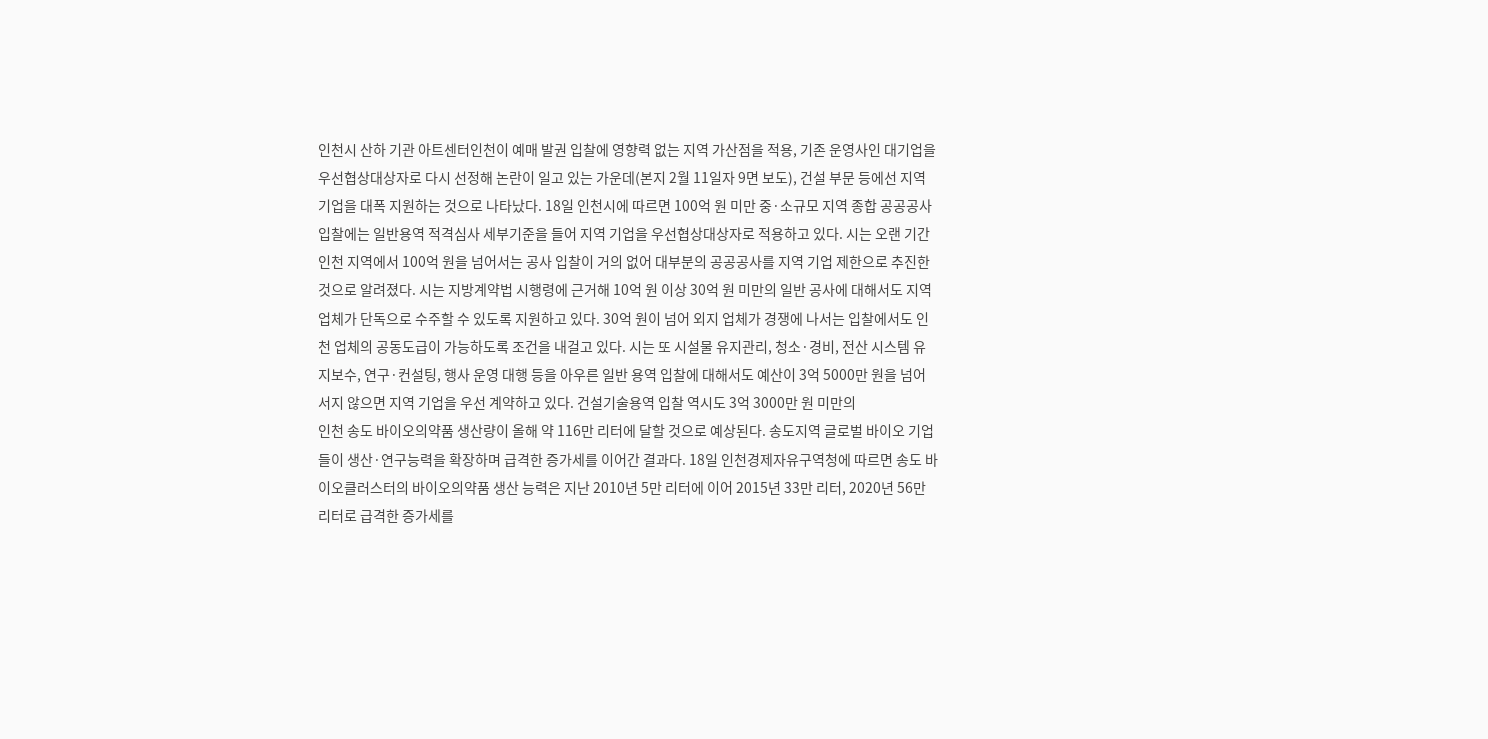인천시 산하 기관 아트센터인천이 예매 발권 입찰에 영향력 없는 지역 가산점을 적용, 기존 운영사인 대기업을 우선협상대상자로 다시 선정해 논란이 일고 있는 가운데(본지 2월 11일자 9면 보도), 건설 부문 등에선 지역 기업을 대폭 지원하는 것으로 나타났다. 18일 인천시에 따르면 100억 원 미만 중·소규모 지역 종합 공공공사 입찰에는 일반용역 적격심사 세부기준을 들어 지역 기업을 우선협상대상자로 적용하고 있다. 시는 오랜 기간 인천 지역에서 100억 원을 넘어서는 공사 입찰이 거의 없어 대부분의 공공공사를 지역 기업 제한으로 추진한 것으로 알려졌다. 시는 지방계약법 시행령에 근거해 10억 원 이상 30억 원 미만의 일반 공사에 대해서도 지역 업체가 단독으로 수주할 수 있도록 지원하고 있다. 30억 원이 넘어 외지 업체가 경쟁에 나서는 입찰에서도 인천 업체의 공동도급이 가능하도록 조건을 내걸고 있다. 시는 또 시설물 유지관리, 청소·경비, 전산 시스템 유지보수, 연구·컨설팅, 행사 운영 대행 등을 아우른 일반 용역 입찰에 대해서도 예산이 3억 5000만 원을 넘어서지 않으면 지역 기업을 우선 계약하고 있다. 건설기술용역 입찰 역시도 3억 3000만 원 미만의
인천 송도 바이오의약품 생산량이 올해 약 116만 리터에 달할 것으로 예상된다. 송도지역 글로벌 바이오 기업들이 생산·연구능력을 확장하며 급격한 증가세를 이어간 결과다. 18일 인천경제자유구역청에 따르면 송도 바이오클러스터의 바이오의약품 생산 능력은 지난 2010년 5만 리터에 이어 2015년 33만 리터, 2020년 56만 리터로 급격한 증가세를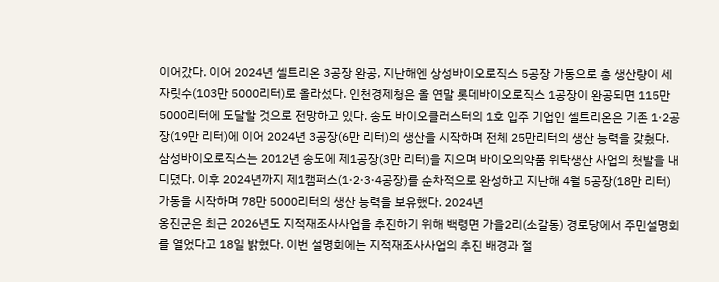이어갔다. 이어 2024년 셀트리온 3공장 완공, 지난해엔 상성바이오로직스 5공장 가동으로 총 생산량이 세 자릿수(103만 5000리터)로 올라섰다. 인천경제청은 올 연말 롯데바이오로직스 1공장이 완공되면 115만 5000리터에 도달할 것으로 전망하고 있다. 송도 바이오클러스터의 1호 입주 기업인 셀트리온은 기존 1·2공장(19만 리터)에 이어 2024년 3공장(6만 리터)의 생산을 시작하며 전체 25만리터의 생산 능력을 갖췄다. 삼성바이오로직스는 2012년 송도에 제1공장(3만 리터)을 지으며 바이오의약품 위탁생산 사업의 첫발을 내디뎠다. 이후 2024년까지 제1캠퍼스(1·2·3·4공장)를 순차적으로 완성하고 지난해 4월 5공장(18만 리터) 가동을 시작하며 78만 5000리터의 생산 능력을 보유했다. 2024년
옹진군은 최근 2026년도 지적재조사사업을 추진하기 위해 백령면 가을2리(소갈동) 경로당에서 주민설명회를 열었다고 18일 밝혔다. 이번 설명회에는 지적재조사사업의 추진 배경과 절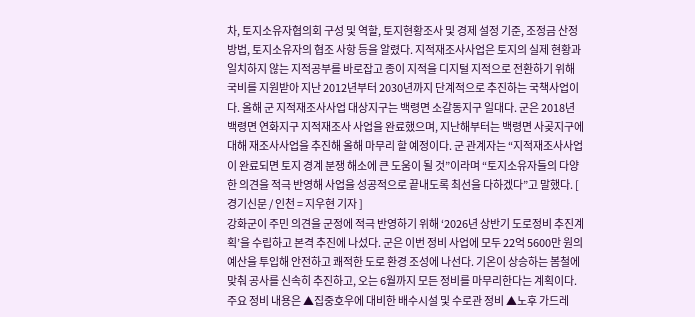차, 토지소유자협의회 구성 및 역할, 토지현황조사 및 경제 설정 기준, 조정금 산정 방법, 토지소유자의 협조 사항 등을 알렸다. 지적재조사사업은 토지의 실제 현황과 일치하지 않는 지적공부를 바로잡고 종이 지적을 디지털 지적으로 전환하기 위해 국비를 지원받아 지난 2012년부터 2030년까지 단계적으로 추진하는 국책사업이다. 올해 군 지적재조사사업 대상지구는 백령면 소갈동지구 일대다. 군은 2018년 백령면 연화지구 지적재조사 사업을 완료했으며, 지난해부터는 백령면 사곶지구에 대해 재조사사업을 추진해 올해 마무리 할 예정이다. 군 관계자는 “지적재조사사업이 완료되면 토지 경계 분쟁 해소에 큰 도움이 될 것”이라며 “토지소유자들의 다양한 의견을 적극 반영해 사업을 성공적으로 끝내도록 최선을 다하겠다”고 말했다. [ 경기신문 / 인천 = 지우현 기자 ]
강화군이 주민 의견을 군정에 적극 반영하기 위해 ‘2026년 상반기 도로정비 추진계획’을 수립하고 본격 추진에 나섰다. 군은 이번 정비 사업에 모두 22억 5600만 원의 예산을 투입해 안전하고 쾌적한 도로 환경 조성에 나선다. 기온이 상승하는 봄철에 맞춰 공사를 신속히 추진하고, 오는 6월까지 모든 정비를 마무리한다는 계획이다. 주요 정비 내용은 ▲집중호우에 대비한 배수시설 및 수로관 정비 ▲노후 가드레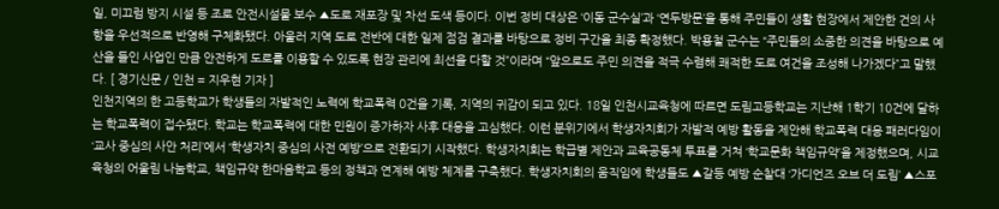일, 미끄럼 방지 시설 등 조로 안전시설물 보수 ▲도로 재포장 및 차선 도색 등이다. 이번 정비 대상은 ‘이동 군수실’과 ‘연두방문’을 통해 주민들이 생활 현장에서 제안한 건의 사항을 우선적으로 반영해 구체화됐다. 아울러 지역 도로 전반에 대한 일제 점검 결과를 바탕으로 정비 구간을 최종 확정했다. 박용철 군수는 “주민들의 소중한 의견을 바탕으로 예산을 들인 사업인 만큼 안전하게 도로를 이용할 수 있도록 현장 관리에 최선을 다할 것”이라며 “앞으로도 주민 의견을 적극 수렴해 쾌적한 도로 여건을 조성해 나가겠다”고 말했다. [ 경기신문 / 인천 = 지우현 기자 ]
인천지역의 한 고등학교가 학생들의 자발적인 노력에 학교폭력 0건을 기록, 지역의 귀감이 되고 있다. 18일 인천시교육청에 따르면 도림고등학교는 지난해 1학기 10건에 달하는 학교폭력이 접수됐다. 학교는 학교폭력에 대한 민원이 증가하자 사후 대응을 고심했다. 이런 분위기에서 학생자치회가 자발적 예방 활동을 제안해 학교폭력 대응 패러다임이 ‘교사 중심의 사안 처리’에서 ‘학생자치 중심의 사전 예방’으로 전환되기 시작했다. 학생자치회는 학급별 제안과 교육공동체 투표를 거쳐 ‘학교문화 책임규약’을 제정했으며, 시교육청의 어울림 나눔학교, 책임규약 한마음학교 등의 정책과 연계해 예방 체계를 구축했다. 학생자치회의 움직임에 학생들도 ▲갈등 예방 순찰대 ‘가디언즈 오브 더 도림’ ▲스포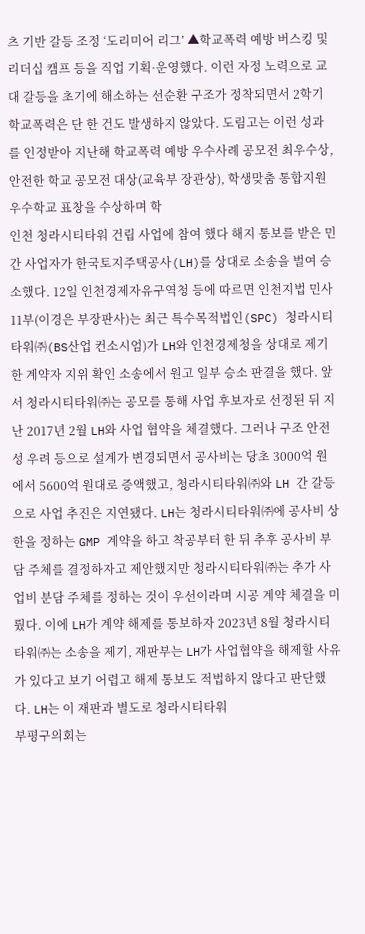츠 기반 갈등 조정 ‘도리미어 리그’ ▲학교폭력 예방 버스킹 및 리더십 캠프 등을 직업 기획·운영했다. 이런 자정 노력으로 교대 갈등을 초기에 해소하는 선순환 구조가 정착되면서 2학기 학교폭력은 단 한 건도 발생하지 않았다. 도림고는 이런 성과를 인정받아 지난해 학교폭력 예방 우수사례 공모전 최우수상, 안전한 학교 공모전 대상(교육부 장관상), 학생맞춤 통합지원 우수학교 표창을 수상하며 학
인천 청라시티타워 건립 사업에 참여 했다 해지 통보를 받은 민간 사업자가 한국토지주택공사(LH)를 상대로 소송을 벌여 승소했다. 12일 인천경제자유구역청 등에 따르면 인천지법 민사11부(이경은 부장판사)는 최근 특수목적법인(SPC) 청라시티타워㈜(BS산업 컨소시엄)가 LH와 인천경제청을 상대로 제기한 계약자 지위 확인 소송에서 원고 일부 승소 판결을 했다. 앞서 청라시티타워㈜는 공모를 통해 사업 후보자로 선정된 뒤 지난 2017년 2월 LH와 사업 협약을 체결했다. 그러나 구조 안전성 우려 등으로 설계가 변경되면서 공사비는 당초 3000억 원에서 5600억 원대로 증액했고, 청라시티타워㈜와 LH 간 갈등으로 사업 추진은 지연됐다. LH는 청라시티타워㈜에 공사비 상한을 정하는 GMP 계약을 하고 착공부터 한 뒤 추후 공사비 부담 주체를 결정하자고 제안했지만 청라시티타워㈜는 추가 사업비 분담 주체를 정하는 것이 우선이라며 시공 계약 체결을 미뤘다. 이에 LH가 계약 해제를 통보하자 2023년 8월 청라시티타워㈜는 소송을 제기, 재판부는 LH가 사업협약을 해제할 사유가 있다고 보기 어렵고 해제 통보도 적법하지 않다고 판단했다. LH는 이 재판과 별도로 청라시티타워
부평구의회는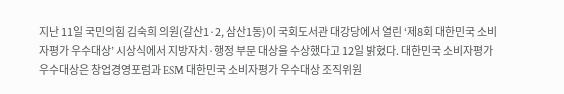지난 11일 국민의힘 김숙희 의원(갈산1·2, 삼산1동)이 국회도서관 대강당에서 열린 ‘제8회 대한민국 소비자평가 우수대상’ 시상식에서 지방자치·행정 부문 대상을 수상했다고 12일 밝혔다. 대한민국 소비자평가 우수대상은 창업경영포럼과 ESM 대한민국 소비자평가 우수대상 조직위원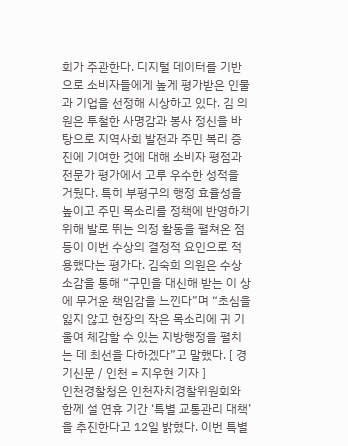회가 주관한다. 디지털 데이터를 기반으로 소비자들에게 높게 평가받은 인물과 기업을 선정해 시상하고 있다. 김 의원은 투철한 사명감과 봉사 정신을 바탕으로 지역사회 발전과 주민 복리 증진에 기여한 것에 대해 소비자 평점과 전문가 평가에서 고루 우수한 성적을 거뒀다. 특히 부평구의 행정 효율성을 높이고 주민 목소리를 정책에 반영하기 위해 발로 뛰는 의정 활동을 펼쳐온 점 등이 이번 수상의 결정적 요인으로 적용했다는 평가다. 김숙희 의원은 수상 소감을 통해 “구민을 대신해 받는 이 상에 무거운 책임감을 느낀다”며 “초심을 잃지 않고 현장의 작은 목소리에 귀 기울여 체감할 수 있는 지방행정을 펼치는 데 최선을 다하겠다”고 말했다. [ 경기신문 / 인천 = 지우현 기자 ]
인천경찰청은 인천자치경찰위원회와 함께 설 연휴 기간 ‘특별 교통관리 대책’을 추진한다고 12일 밝혔다. 이번 특별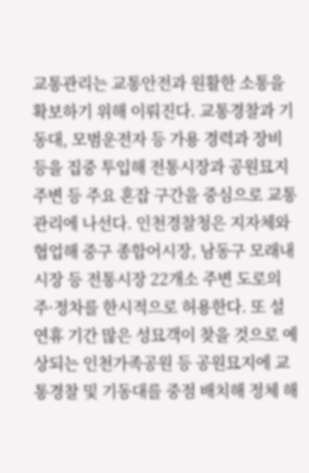교통관리는 교통안전과 원활한 소통을 확보하기 위해 이뤄진다. 교통경찰과 기동대, 모범운전자 등 가용 경력과 장비 등을 집중 투입해 전통시장과 공원묘지 주변 등 주요 혼잡 구간을 중심으로 교통관리에 나선다. 인천경찰청은 지자체와 협업해 중구 종합어시장, 남동구 모래내시장 등 전통시장 22개소 주변 도로의 주·정차를 한시적으로 허용한다. 또 설 연휴 기간 많은 성묘객이 찾을 것으로 예상되는 인천가족공원 등 공원묘지에 교통경찰 및 기동대를 중점 배치해 정체 해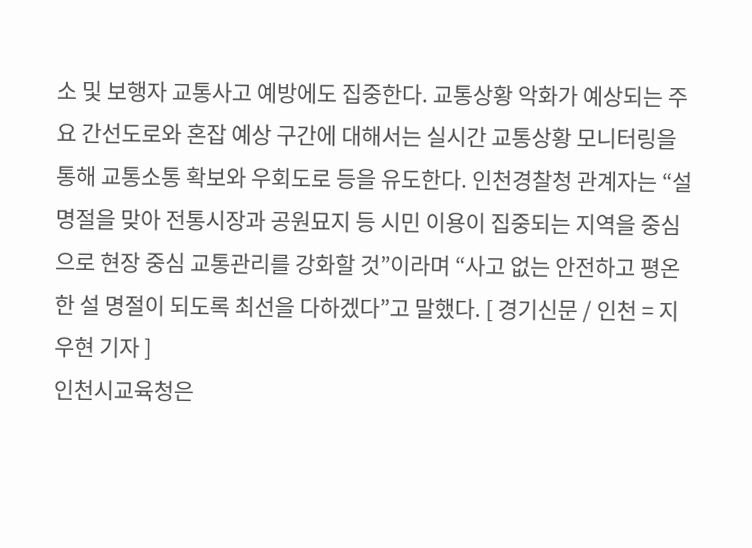소 및 보행자 교통사고 예방에도 집중한다. 교통상황 악화가 예상되는 주요 간선도로와 혼잡 예상 구간에 대해서는 실시간 교통상황 모니터링을 통해 교통소통 확보와 우회도로 등을 유도한다. 인천경찰청 관계자는 “설 명절을 맞아 전통시장과 공원묘지 등 시민 이용이 집중되는 지역을 중심으로 현장 중심 교통관리를 강화할 것”이라며 “사고 없는 안전하고 평온한 설 명절이 되도록 최선을 다하겠다”고 말했다. [ 경기신문 / 인천 = 지우현 기자 ]
인천시교육청은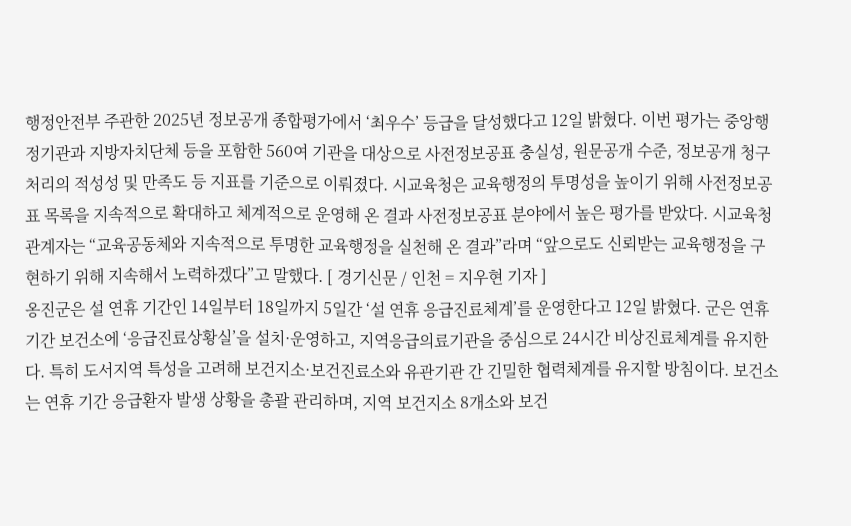행정안전부 주관한 2025년 정보공개 종합평가에서 ‘최우수’ 등급을 달성했다고 12일 밝혔다. 이번 평가는 중앙행정기관과 지방자치단체 등을 포함한 560여 기관을 대상으로 사전정보공표 충실성, 원문공개 수준, 정보공개 청구 처리의 적성성 및 만족도 등 지표를 기준으로 이뤄졌다. 시교육청은 교육행정의 투명성을 높이기 위해 사전정보공표 목록을 지속적으로 확대하고 체계적으로 운영해 온 결과 사전정보공표 분야에서 높은 평가를 받았다. 시교육청 관계자는 “교육공동체와 지속적으로 투명한 교육행정을 실천해 온 결과”라며 “앞으로도 신뢰받는 교육행정을 구현하기 위해 지속해서 노력하겠다”고 말했다. [ 경기신문 / 인천 = 지우현 기자 ]
옹진군은 설 연휴 기간인 14일부터 18일까지 5일간 ‘설 연휴 응급진료체계’를 운영한다고 12일 밝혔다. 군은 연휴 기간 보건소에 ‘응급진료상황실’을 설치·운영하고, 지역응급의료기관을 중심으로 24시간 비상진료체계를 유지한다. 특히 도서지역 특성을 고려해 보건지소·보건진료소와 유관기관 간 긴밀한 협력체계를 유지할 방침이다. 보건소는 연휴 기간 응급환자 발생 상황을 총괄 관리하며, 지역 보건지소 8개소와 보건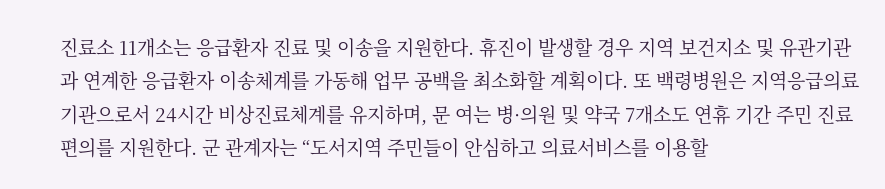진료소 11개소는 응급환자 진료 및 이송을 지원한다. 휴진이 발생할 경우 지역 보건지소 및 유관기관과 연계한 응급환자 이송체계를 가동해 업무 공백을 최소화할 계획이다. 또 백령병원은 지역응급의료기관으로서 24시간 비상진료체계를 유지하며, 문 여는 병·의원 및 약국 7개소도 연휴 기간 주민 진료 편의를 지원한다. 군 관계자는 “도서지역 주민들이 안심하고 의료서비스를 이용할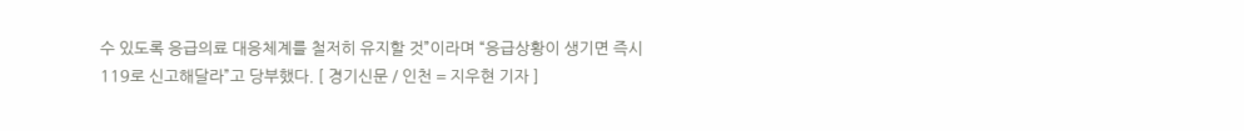수 있도록 응급의료 대응체계를 철저히 유지할 것”이라며 “응급상황이 생기면 즉시 119로 신고해달라”고 당부했다. [ 경기신문 / 인천 = 지우현 기자 ]